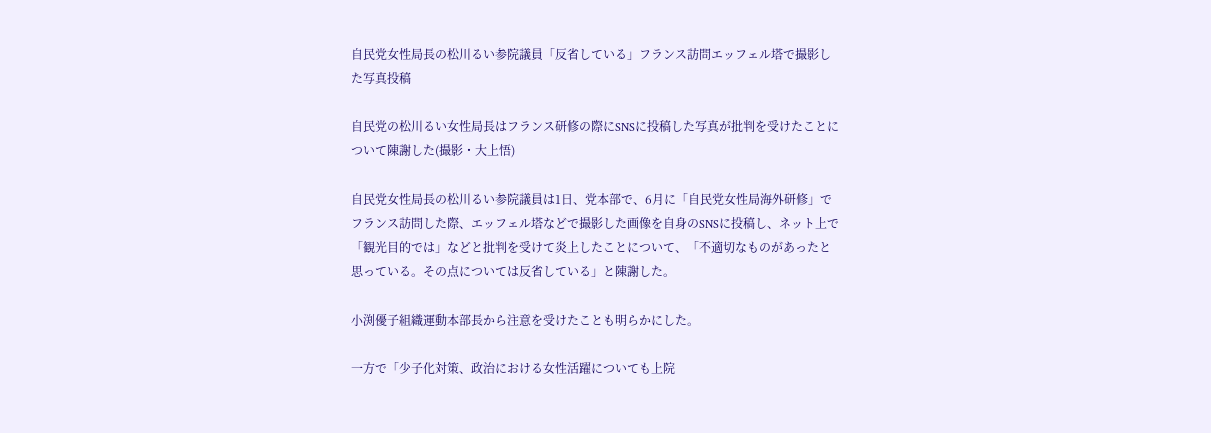自民党女性局長の松川るい参院議員「反省している」フランス訪問エッフェル塔で撮影した写真投稿

自民党の松川るい女性局長はフランス研修の際にSNSに投稿した写真が批判を受けたことについて陳謝した(撮影・大上悟)

自民党女性局長の松川るい参院議員は1日、党本部で、6月に「自民党女性局海外研修」でフランス訪問した際、エッフェル塔などで撮影した画像を自身のSNSに投稿し、ネット上で「観光目的では」などと批判を受けて炎上したことについて、「不適切なものがあったと思っている。その点については反省している」と陳謝した。

小渕優子組織運動本部長から注意を受けたことも明らかにした。

一方で「少子化対策、政治における女性活躍についても上院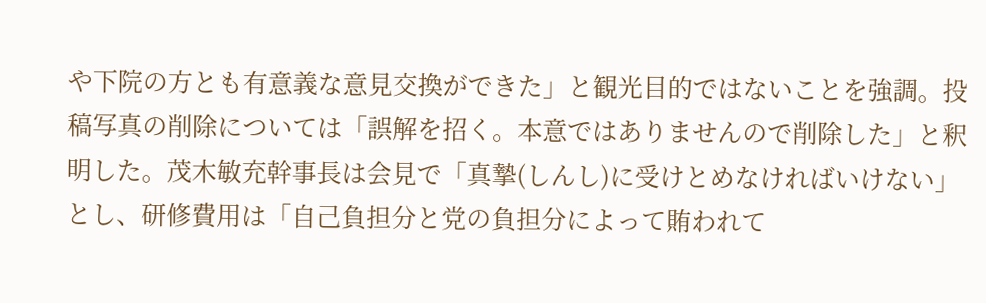や下院の方とも有意義な意見交換ができた」と観光目的ではないことを強調。投稿写真の削除については「誤解を招く。本意ではありませんので削除した」と釈明した。茂木敏充幹事長は会見で「真摯(しんし)に受けとめなければいけない」とし、研修費用は「自己負担分と党の負担分によって賄われて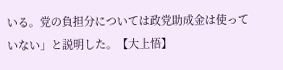いる。党の負担分については政党助成金は使っていない」と説明した。【大上悟】